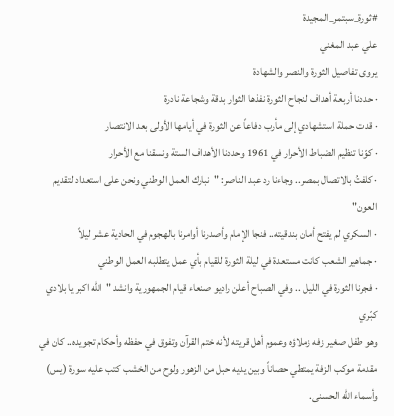#ثورة_سبتمر_المجيدة
علي عبد المغني
يروى تفاصيل الثورة والنصر والشهادة
· حددنا أربعة أهداف لنجاح الثورة نفذها الثوار بدقة وشجاعة نادرة
· قدت حملة استشهادي إلى مأرب دفاعاً عن الثورة في أيامها الأولى بعد الانتصار
· كوّنا تنظيم الضباط الأحرار في 1961 وحددنا الأهداف الستة ونسقنا مع الأحرار
· كلفتُ بالاتصال بمصر.. وجاءنا رد عبد الناصر: "نبارك العمل الوطني ونحن على استعداد لتقديم العون"
· السكري لم يفتح أمان بندقيته.. فنجا الإمام وأصدرنا أوامرنا بالهجوم في الحادية عشر ليلاً
· جماهير الشعب كانت مستعدة في ليلة الثورة للقيام بأي عمل يتطلبه العمل الوطني
· فجرنا الثورة في الليل .. وفي الصباح أعلن راديو صنعاء قيام الجمهورية وانشد "الله اكبر يا بلادي كبّري
وهو طفل صغير زفه زملاؤه وعموم أهل قريته لأنه ختم القرآن وتفوق في حفظه وأحكام تجويده.. كان في مقدمة موكب الزفة يمتطي حصاناً وبين يديه حبل من الزهور ولوح من الخشب كتب عليه سورة (يس) وأسماء الله الحسنى.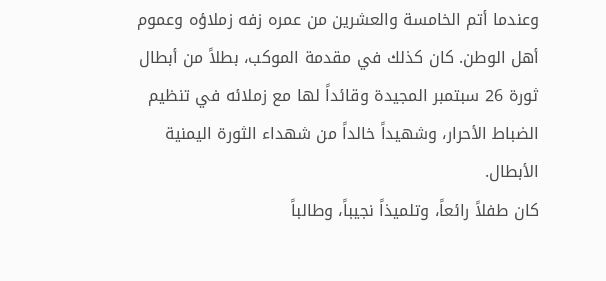وعندما أتم الخامسة والعشرين من عمره زفه زملاؤه وعموم أهل الوطن. كان كذلك في مقدمة الموكب، بطلاً من أبطال ثورة 26 سبتمبر المجيدة وقائداً لها مع زملائه في تنظيم الضباط الأحرار، وشهيداً خالداً من شهداء الثورة اليمنية الأبطال.
كان طفلاً رائعاً، وتلميذاً نجيباً، وطالباً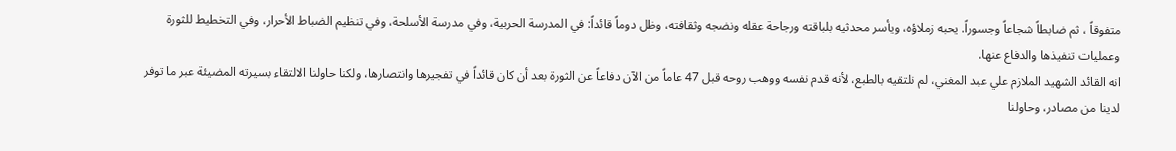متفوقاً ، ثم ضابطاً شجاعاً وجسوراً. يحبه زملاؤه، ويأسر محدثيه بلباقته ورجاحة عقله ونضجه وثقافته، وظل دوماً قائداً: في المدرسة الحربية، وفي مدرسة الأسلحة، وفي تنظيم الضباط الأحرار، وفي التخطيط للثورة وعمليات تنفيذها والدفاع عنها.
انه القائد الشهيد الملازم علي عبد المغني، لم نلتقيه بالطبع، لأنه قدم نفسه ووهب روحه قبل 47 عاماً من الآن دفاعاً عن الثورة بعد أن كان قائداً في تفجيرها وانتصارها، ولكنا حاولنا الالتقاء بسيرته المضيئة عبر ما توفر لدينا من مصادر، وحاولنا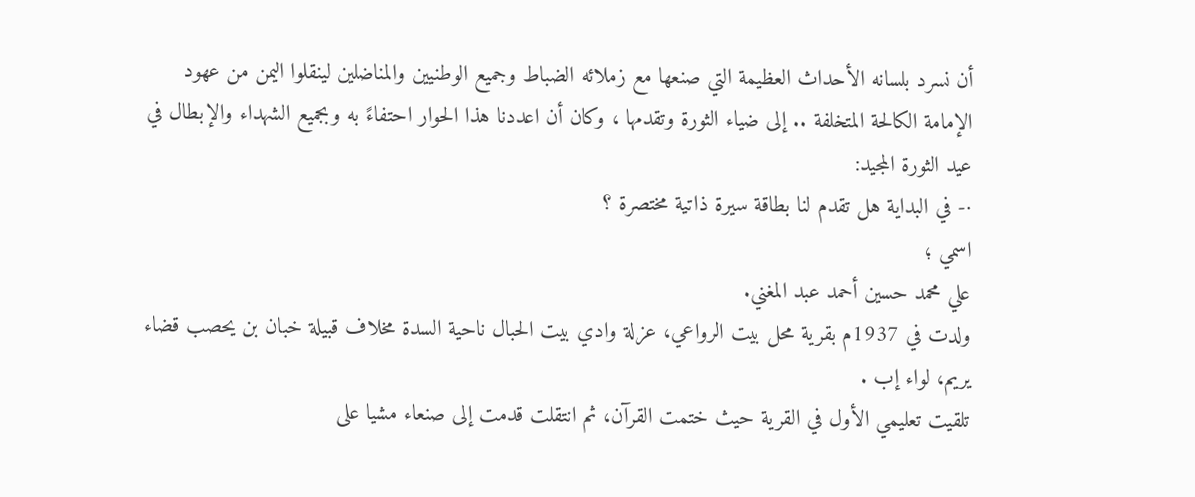أن نسرد بلسانه الأحداث العظيمة التي صنعها مع زملائه الضباط وجميع الوطنيين والمناضلين لينقلوا اليمن من عهود الإمامة الكالحة المتخلفة .. إلى ضياء الثورة وتقدمها ، وكان أن اعددنا هذا الحوار احتفاءً به وبجميع الشهداء والإبطال في عيد الثورة المجيد:
·- في البداية هل تقدم لنا بطاقة سيرة ذاتية مختصرة ؟
اسمي ؛
علي محمد حسين أحمد عبد المغني.
ولدت في 1937م بقرية محل بيت الرواعي، عزلة وادي بيت الحبال ناحية السدة مخلاف قبيلة خبان بن يحصب قضاء يريم، لواء إب .
تلقيت تعليمي الأول في القرية حيث ختمت القرآن، ثم انتقلت قدمت إلى صنعاء مشيا على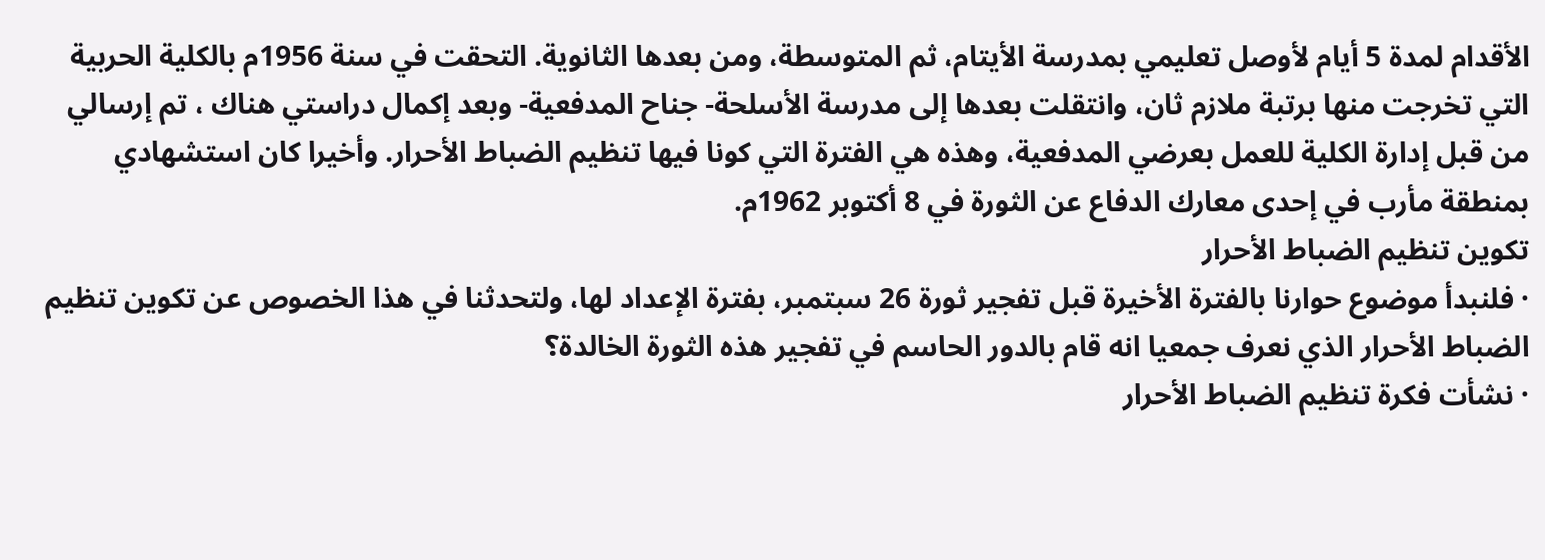الأقدام لمدة 5 أيام لأوصل تعليمي بمدرسة الأيتام، ثم المتوسطة، ومن بعدها الثانوية. التحقت في سنة 1956م بالكلية الحربية التي تخرجت منها برتبة ملازم ثان، وانتقلت بعدها إلى مدرسة الأسلحة- جناح المدفعية- وبعد إكمال دراستي هناك ، تم إرسالي من قبل إدارة الكلية للعمل بعرضي المدفعية، وهذه هي الفترة التي كونا فيها تنظيم الضباط الأحرار. وأخيرا كان استشهادي بمنطقة مأرب في إحدى معارك الدفاع عن الثورة في 8 أكتوبر 1962م.
تكوين تنظيم الضباط الأحرار
· فلنبدأ موضوع حوارنا بالفترة الأخيرة قبل تفجير ثورة 26 سبتمبر، بفترة الإعداد لها، ولتحدثنا في هذا الخصوص عن تكوين تنظيم الضباط الأحرار الذي نعرف جمعيا انه قام بالدور الحاسم في تفجير هذه الثورة الخالدة؟
· نشأت فكرة تنظيم الضباط الأحرار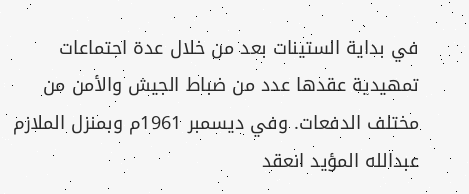في بداية الستينات بعد من خلال عدة اجتماعات تمهيدية عقدها عدد من ضباط الجيش والأمن من مختلف الدفعات. وفي ديسمبر 1961م وبمنزل الملازم عبدالله المؤيد انعقد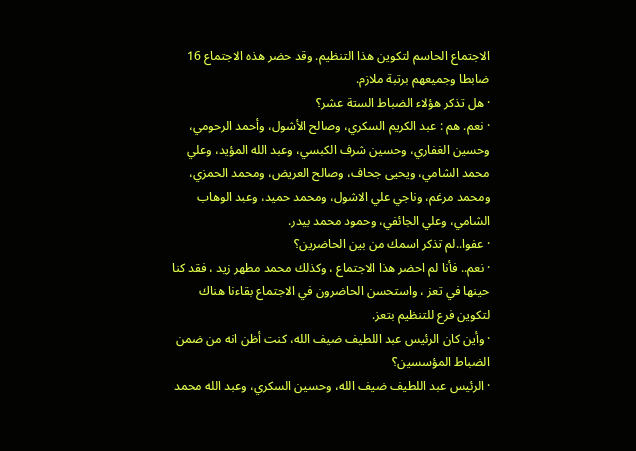الاجتماع الحاسم لتكوين هذا التنظيم. وقد حضر هذه الاجتماع 16 ضابطا وجميعهم برتبة ملازم.
· هل تذكر هؤلاء الضباط الستة عشر؟
· نعم. هم : عبد الكريم السكري، وصالح الأشول، وأحمد الرحومي، وحسين الغفاري، وحسين شرف الكبسي، وعبد الله المؤيد، وعلي محمد الشامي، ويحيى جحاف، وصالح العريض، ومحمد الحمزي، ومحمد مرغم، وناجي علي الاشول، ومحمد حميد، وعبد الوهاب الشامي، وعلي الجائفي، وحمود محمد بيدر.
· عفوا..لم تذكر اسمك من بين الحاضرين؟
· نعم.. فأنا لم احضر هذا الاجتماع ، وكذلك محمد مطهر زيد ، فقد كنا حينها في تعز ، واستحسن الحاضرون في الاجتماع بقاءنا هناك لتكوين فرع للتنظيم بتعز.
· وأين كان الرئيس عبد اللطيف ضيف الله، كنت أظن انه من ضمن الضباط المؤسسين؟
· الرئيس عبد اللطيف ضيف الله، وحسين السكري، وعبد الله محمد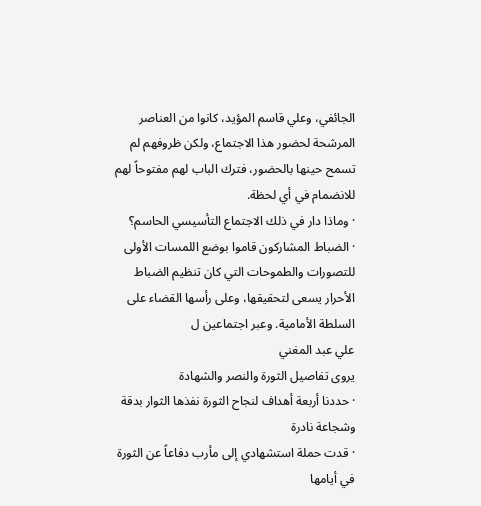الجائفي، وعلي قاسم المؤيد، كانوا من العناصر المرشحة لحضور هذا الاجتماع، ولكن ظروفهم لم تسمح حينها بالحضور، فترك الباب لهم مفتوحاً لهم للانضمام في أي لحظة.
· وماذا دار في ذلك الاجتماع التأسيسي الحاسم؟
· الضباط المشاركون قاموا بوضع اللمسات الأولى للتصورات والطموحات التي كان تنظيم الضباط الأحرار يسعى لتحقيقها، وعلى رأسها القضاء على السلطة الأمامية. وعبر اجتماعين ل
علي عبد المغني
يروى تفاصيل الثورة والنصر والشهادة
· حددنا أربعة أهداف لنجاح الثورة نفذها الثوار بدقة وشجاعة نادرة
· قدت حملة استشهادي إلى مأرب دفاعاً عن الثورة في أيامها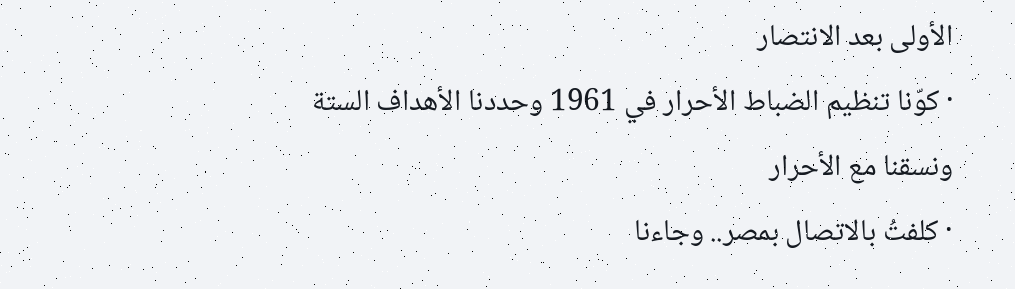الأولى بعد الانتصار
· كوّنا تنظيم الضباط الأحرار في 1961 وحددنا الأهداف الستة ونسقنا مع الأحرار
· كلفتُ بالاتصال بمصر.. وجاءنا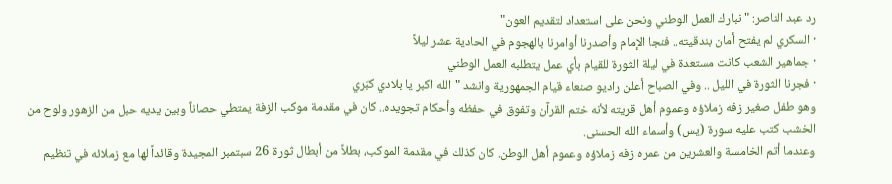رد عبد الناصر: "نبارك العمل الوطني ونحن على استعداد لتقديم العون"
· السكري لم يفتح أمان بندقيته.. فنجا الإمام وأصدرنا أوامرنا بالهجوم في الحادية عشر ليلاً
· جماهير الشعب كانت مستعدة في ليلة الثورة للقيام بأي عمل يتطلبه العمل الوطني
· فجرنا الثورة في الليل .. وفي الصباح أعلن راديو صنعاء قيام الجمهورية وانشد "الله اكبر يا بلادي كبّري
وهو طفل صغير زفه زملاؤه وعموم أهل قريته لأنه ختم القرآن وتفوق في حفظه وأحكام تجويده.. كان في مقدمة موكب الزفة يمتطي حصاناً وبين يديه حبل من الزهور ولوح من الخشب كتب عليه سورة (يس) وأسماء الله الحسنى.
وعندما أتم الخامسة والعشرين من عمره زفه زملاؤه وعموم أهل الوطن. كان كذلك في مقدمة الموكب، بطلاً من أبطال ثورة 26 سبتمبر المجيدة وقائداً لها مع زملائه في تنظيم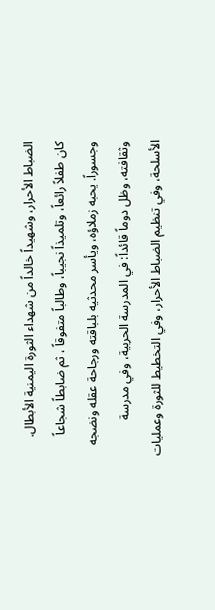الضباط الأحرار، وشهيداً خالداً من شهداء الثورة اليمنية الأبطال.
كان طفلاً رائعاً، وتلميذاً نجيباً، وطالباً متفوقاً ، ثم ضابطاً شجاعاً وجسوراً. يحبه زملاؤه، ويأسر محدثيه بلباقته ورجاحة عقله ونضجه وثقافته، وظل دوماً قائداً: في المدرسة الحربية، وفي مدرسة الأسلحة، وفي تنظيم الضباط الأحرار، وفي التخطيط للثورة وعمليات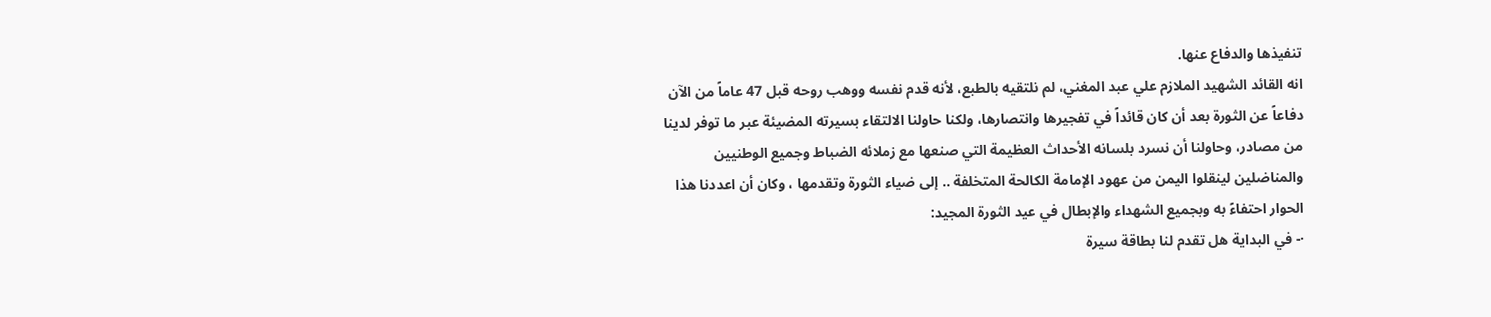تنفيذها والدفاع عنها.
انه القائد الشهيد الملازم علي عبد المغني، لم نلتقيه بالطبع، لأنه قدم نفسه ووهب روحه قبل 47 عاماً من الآن دفاعاً عن الثورة بعد أن كان قائداً في تفجيرها وانتصارها، ولكنا حاولنا الالتقاء بسيرته المضيئة عبر ما توفر لدينا من مصادر، وحاولنا أن نسرد بلسانه الأحداث العظيمة التي صنعها مع زملائه الضباط وجميع الوطنيين والمناضلين لينقلوا اليمن من عهود الإمامة الكالحة المتخلفة .. إلى ضياء الثورة وتقدمها ، وكان أن اعددنا هذا الحوار احتفاءً به وبجميع الشهداء والإبطال في عيد الثورة المجيد:
·- في البداية هل تقدم لنا بطاقة سيرة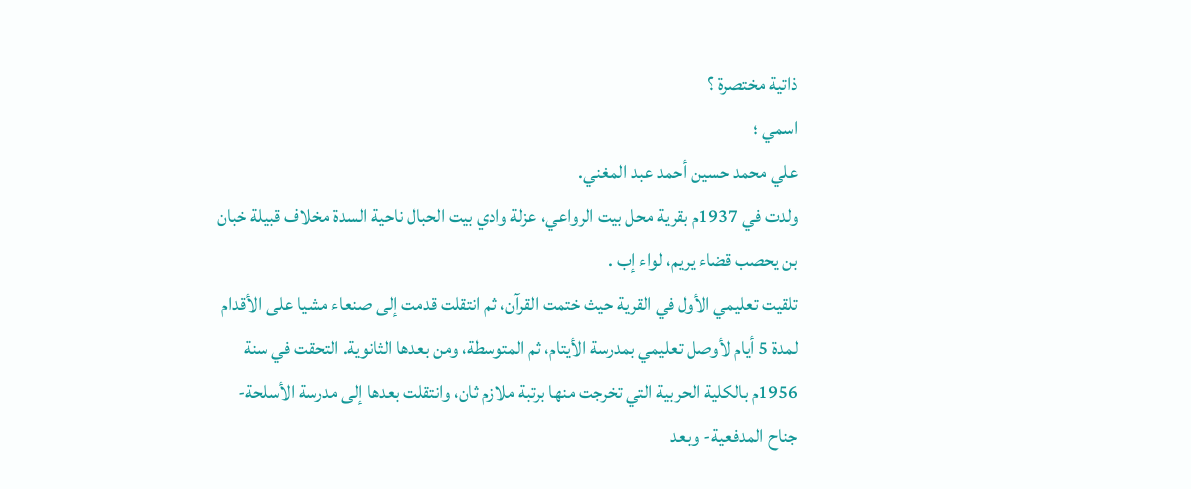ذاتية مختصرة ؟
اسمي ؛
علي محمد حسين أحمد عبد المغني.
ولدت في 1937م بقرية محل بيت الرواعي، عزلة وادي بيت الحبال ناحية السدة مخلاف قبيلة خبان بن يحصب قضاء يريم، لواء إب .
تلقيت تعليمي الأول في القرية حيث ختمت القرآن، ثم انتقلت قدمت إلى صنعاء مشيا على الأقدام لمدة 5 أيام لأوصل تعليمي بمدرسة الأيتام، ثم المتوسطة، ومن بعدها الثانوية. التحقت في سنة 1956م بالكلية الحربية التي تخرجت منها برتبة ملازم ثان، وانتقلت بعدها إلى مدرسة الأسلحة- جناح المدفعية- وبعد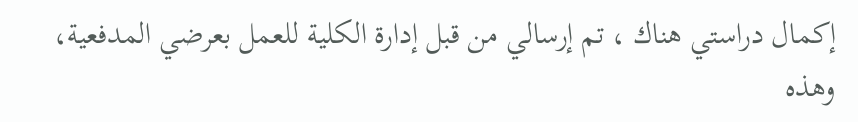إكمال دراستي هناك ، تم إرسالي من قبل إدارة الكلية للعمل بعرضي المدفعية، وهذه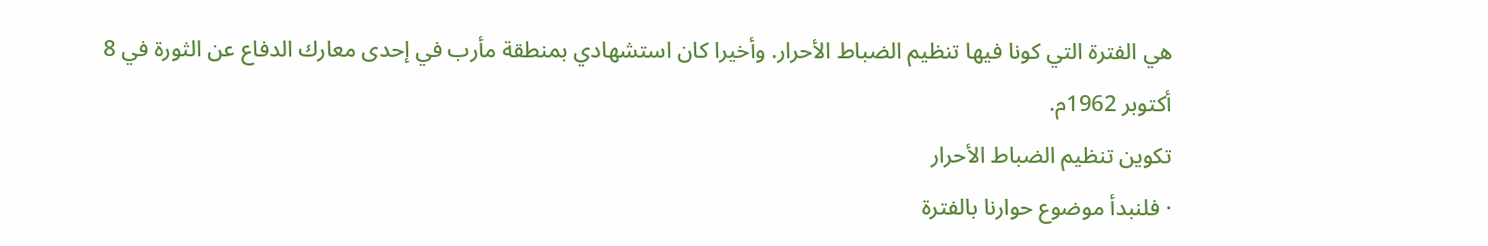هي الفترة التي كونا فيها تنظيم الضباط الأحرار. وأخيرا كان استشهادي بمنطقة مأرب في إحدى معارك الدفاع عن الثورة في 8 أكتوبر 1962م.
تكوين تنظيم الضباط الأحرار
· فلنبدأ موضوع حوارنا بالفترة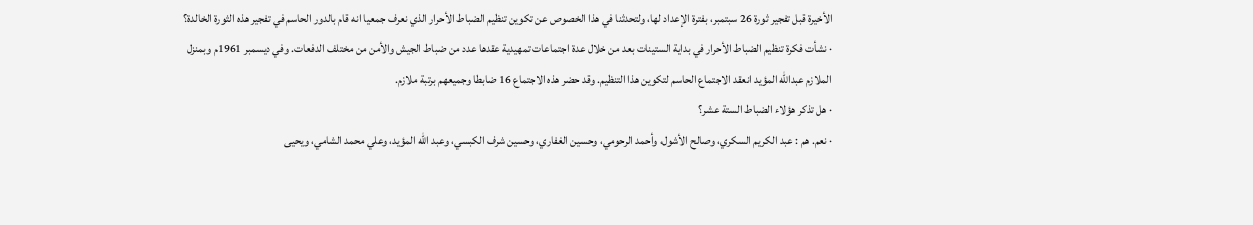الأخيرة قبل تفجير ثورة 26 سبتمبر، بفترة الإعداد لها، ولتحدثنا في هذا الخصوص عن تكوين تنظيم الضباط الأحرار الذي نعرف جمعيا انه قام بالدور الحاسم في تفجير هذه الثورة الخالدة؟
· نشأت فكرة تنظيم الضباط الأحرار في بداية الستينات بعد من خلال عدة اجتماعات تمهيدية عقدها عدد من ضباط الجيش والأمن من مختلف الدفعات. وفي ديسمبر 1961م وبمنزل الملازم عبدالله المؤيد انعقد الاجتماع الحاسم لتكوين هذا التنظيم. وقد حضر هذه الاجتماع 16 ضابطا وجميعهم برتبة ملازم.
· هل تذكر هؤلاء الضباط الستة عشر؟
· نعم. هم : عبد الكريم السكري، وصالح الأشول، وأحمد الرحومي، وحسين الغفاري، وحسين شرف الكبسي، وعبد الله المؤيد، وعلي محمد الشامي، ويحيى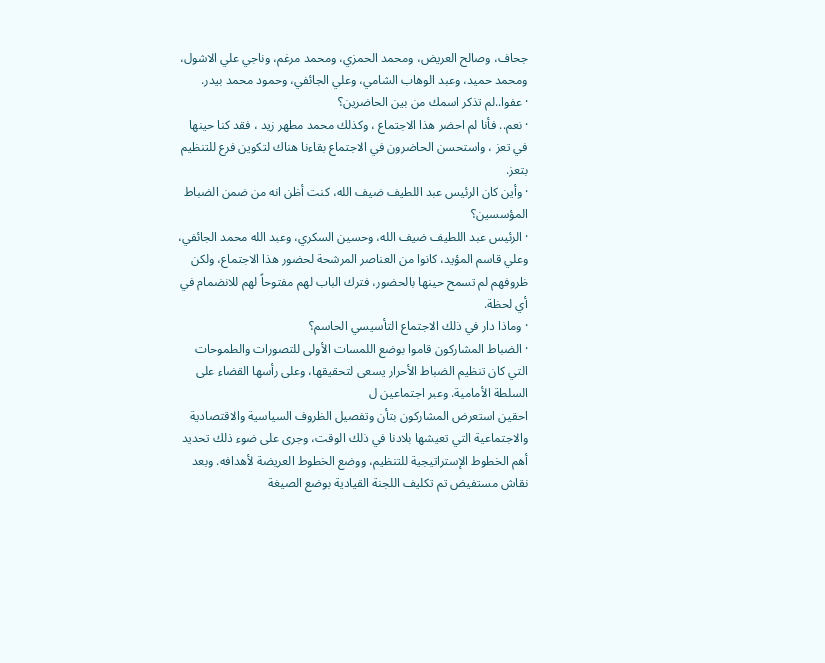جحاف، وصالح العريض، ومحمد الحمزي، ومحمد مرغم، وناجي علي الاشول، ومحمد حميد، وعبد الوهاب الشامي، وعلي الجائفي، وحمود محمد بيدر.
· عفوا..لم تذكر اسمك من بين الحاضرين؟
· نعم.. فأنا لم احضر هذا الاجتماع ، وكذلك محمد مطهر زيد ، فقد كنا حينها في تعز ، واستحسن الحاضرون في الاجتماع بقاءنا هناك لتكوين فرع للتنظيم بتعز.
· وأين كان الرئيس عبد اللطيف ضيف الله، كنت أظن انه من ضمن الضباط المؤسسين؟
· الرئيس عبد اللطيف ضيف الله، وحسين السكري، وعبد الله محمد الجائفي، وعلي قاسم المؤيد، كانوا من العناصر المرشحة لحضور هذا الاجتماع، ولكن ظروفهم لم تسمح حينها بالحضور، فترك الباب لهم مفتوحاً لهم للانضمام في أي لحظة.
· وماذا دار في ذلك الاجتماع التأسيسي الحاسم؟
· الضباط المشاركون قاموا بوضع اللمسات الأولى للتصورات والطموحات التي كان تنظيم الضباط الأحرار يسعى لتحقيقها، وعلى رأسها القضاء على السلطة الأمامية. وعبر اجتماعين ل
احقين استعرض المشاركون بتأن وتفصيل الظروف السياسية والاقتصادية والاجتماعية التي تعيشها بلادنا في ذلك الوقت، وجرى على ضوء ذلك تحديد أهم الخطوط الإستراتيجية للتنظيم، ووضع الخطوط العريضة لأهدافه. وبعد نقاش مستفيض تم تكليف اللجنة القيادية بوضع الصيغة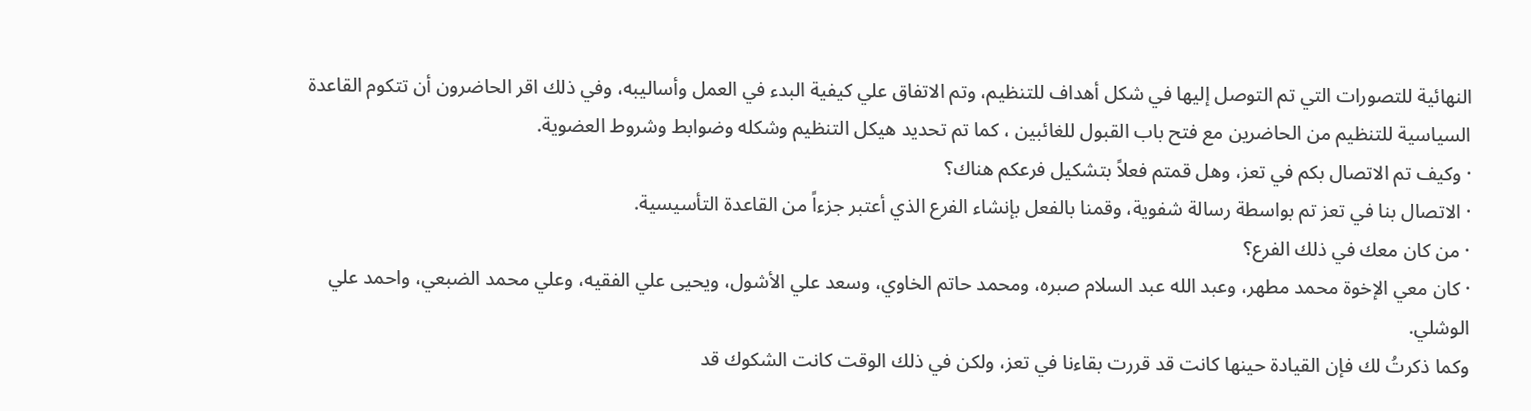النهائية للتصورات التي تم التوصل إليها في شكل أهداف للتنظيم، وتم الاتفاق علي كيفية البدء في العمل وأساليبه، وفي ذلك اقر الحاضرون أن تتكوم القاعدة السياسية للتنظيم من الحاضرين مع فتح باب القبول للغائبين ، كما تم تحديد هيكل التنظيم وشكله وضوابط وشروط العضوية.
· وكيف تم الاتصال بكم في تعز، وهل قمتم فعلاً بتشكيل فرعكم هناك؟
· الاتصال بنا في تعز تم بواسطة رسالة شفوية، وقمنا بالفعل بإنشاء الفرع الذي أعتبر جزءاً من القاعدة التأسيسية.
· من كان معك في ذلك الفرع؟
· كان معي الإخوة محمد مطهر، وعبد الله عبد السلام صبره، ومحمد حاتم الخاوي، وسعد علي الأشول، ويحيى علي الفقيه، وعلي محمد الضبعي، واحمد علي الوشلي.
وكما ذكرتُ لك فإن القيادة حينها كانت قد قررت بقاءنا في تعز، ولكن في ذلك الوقت كانت الشكوك قد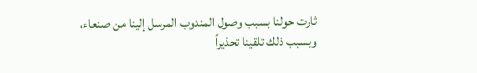ثارت حولنا بسبب وصول المندوب المرسل إلينا من صنعاء، وبسبب ذلك تلقينا تحذيراً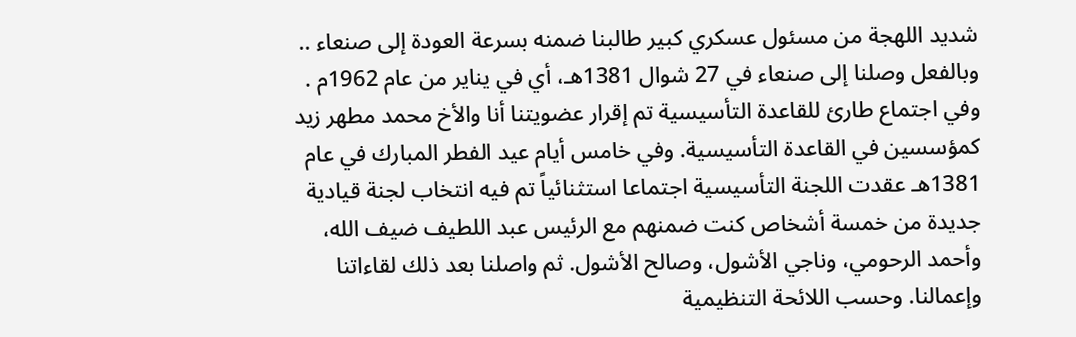شديد اللهجة من مسئول عسكري كبير طالبنا ضمنه بسرعة العودة إلى صنعاء .. وبالفعل وصلنا إلى صنعاء في 27 شوال 1381هـ، أي في يناير من عام 1962م .
وفي اجتماع طارئ للقاعدة التأسيسية تم إقرار عضويتنا أنا والأخ محمد مطهر زيد كمؤسسين في القاعدة التأسيسية. وفي خامس أيام عيد الفطر المبارك في عام 1381هـ عقدت اللجنة التأسيسية اجتماعا استثنائياً تم فيه انتخاب لجنة قيادية جديدة من خمسة أشخاص كنت ضمنهم مع الرئيس عبد اللطيف ضيف الله، وأحمد الرحومي، وناجي الأشول، وصالح الأشول. ثم واصلنا بعد ذلك لقاءاتنا وإعمالنا. وحسب اللائحة التنظيمية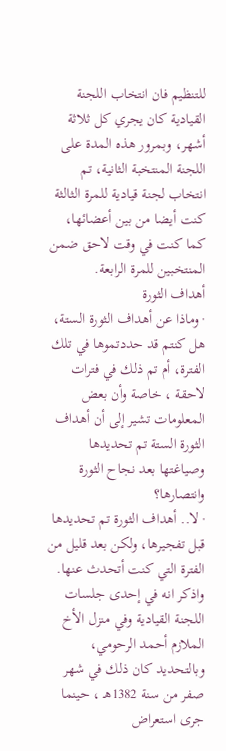للتنظيم فان انتخاب اللجنة القيادية كان يجري كل ثلاثة أشهر، وبمرور هذه المدة على اللجنة المنتخبة الثانية، تم انتخاب لجنة قيادية للمرة الثالثة كنت أيضا من بين أعضائها، كما كنت في وقت لاحق ضمن المنتخبين للمرة الرابعة.
أهداف الثورة
· وماذا عن أهداف الثورة الستة، هل كنتم قد حددتموها في تلك الفترة، أم تم ذلك في فترات لاحقة ، خاصة وأن بعض المعلومات تشير إلى أن أهداف الثورة الستة تم تحديدها وصياغتها بعد نجاح الثورة وانتصارها؟
· لا.. أهداف الثورة تم تحديدها قبل تفجيرها، ولكن بعد قليل من الفترة التي كنت أتحدث عنها. واذكر انه في إحدى جلسات اللجنة القيادية وفي منزل الأخ الملازم أحمد الرحومي، وبالتحديد كان ذلك في شهر صفر من سنة 1382هـ ، حينما جرى استعراض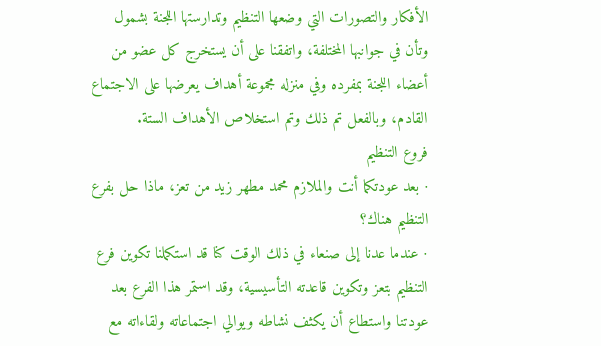الأفكار والتصورات التي وضعها التنظيم وتدارستها اللجنة بشمول وتأن في جوانبها المختلفة، واتفقنا على أن يستخرج كل عضو من أعضاء اللجنة بمفرده وفي منزله مجموعة أهداف يعرضها على الاجتماع القادم، وبالفعل تم ذلك وتم استخلاص الأهداف الستة.
فروع التنظيم
· بعد عودتكما أنت والملازم محمد مطهر زيد من تعز، ماذا حل بفرع التنظيم هناك؟
· عندما عدنا إلى صنعاء في ذلك الوقت كنا قد استكملنا تكوين فرع التنظيم بتعز وتكوين قاعدته التأسيسية، وقد استمر هذا الفرع بعد عودتنا واستطاع أن يكثف نشاطه ويوالي اجتماعاته ولقاءاته مع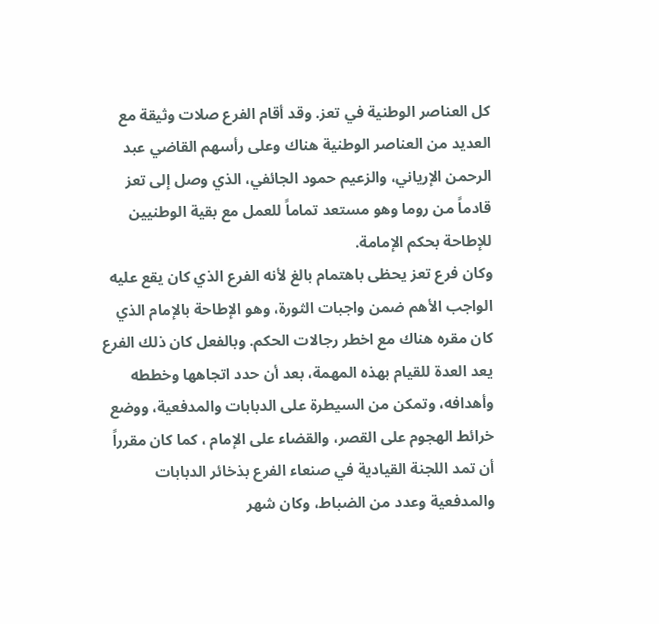كل العناصر الوطنية في تعز. وقد أقام الفرع صلات وثيقة مع العديد من العناصر الوطنية هناك وعلى رأسهم القاضي عبد الرحمن الإرياني، والزعيم حمود الجائفي، الذي وصل إلى تعز قادماً من روما وهو مستعد تماماً للعمل مع بقية الوطنيين للإطاحة بحكم الإمامة.
وكان فرع تعز يحظى باهتمام بالغ لأنه الفرع الذي كان يقع عليه الواجب الأهم ضمن واجبات الثورة، وهو الإطاحة بالإمام الذي كان مقره هناك مع اخطر رجالات الحكم. وبالفعل كان ذلك الفرع يعد العدة للقيام بهذه المهمة، بعد أن حدد اتجاهها وخططه وأهدافه، وتمكن من السيطرة على الدبابات والمدفعية، ووضع خرائط الهجوم على القصر، والقضاء على الإمام ، كما كان مقرراً أن تمد اللجنة القيادية في صنعاء الفرع بذخائر الدبابات والمدفعية وعدد من الضباط، وكان شهر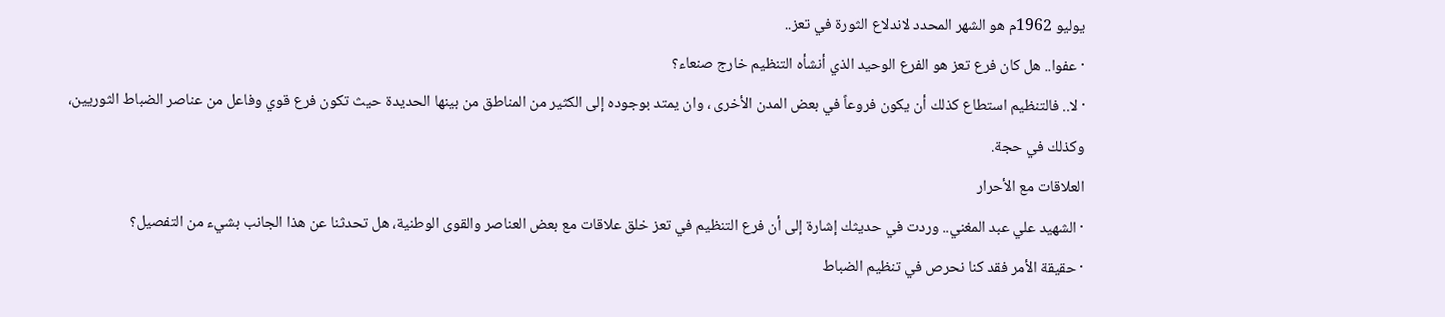يوليو 1962م هو الشهر المحدد لاندلاع الثورة في تعز..
· عفوا.. هل كان فرع تعز هو الفرع الوحيد الذي أنشأه التنظيم خارج صنعاء؟
· لا.. فالتنظيم استطاع كذلك أن يكون فروعاً في بعض المدن الأخرى ، وان يمتد بوجوده إلى الكثير من المناطق من بينها الحديدة حيث تكون فرع قوي وفاعل من عناصر الضباط الثوريين، وكذلك في حجة.
العلاقات مع الأحرار
· الشهيد علي عبد المغني.. وردت في حديثك إشارة إلى أن فرع التنظيم في تعز خلق علاقات مع بعض العناصر والقوى الوطنية، هل تحدثنا عن هذا الجانب بشيء من التفصيل؟
· حقيقة الأمر فقد كنا نحرص في تنظيم الضباط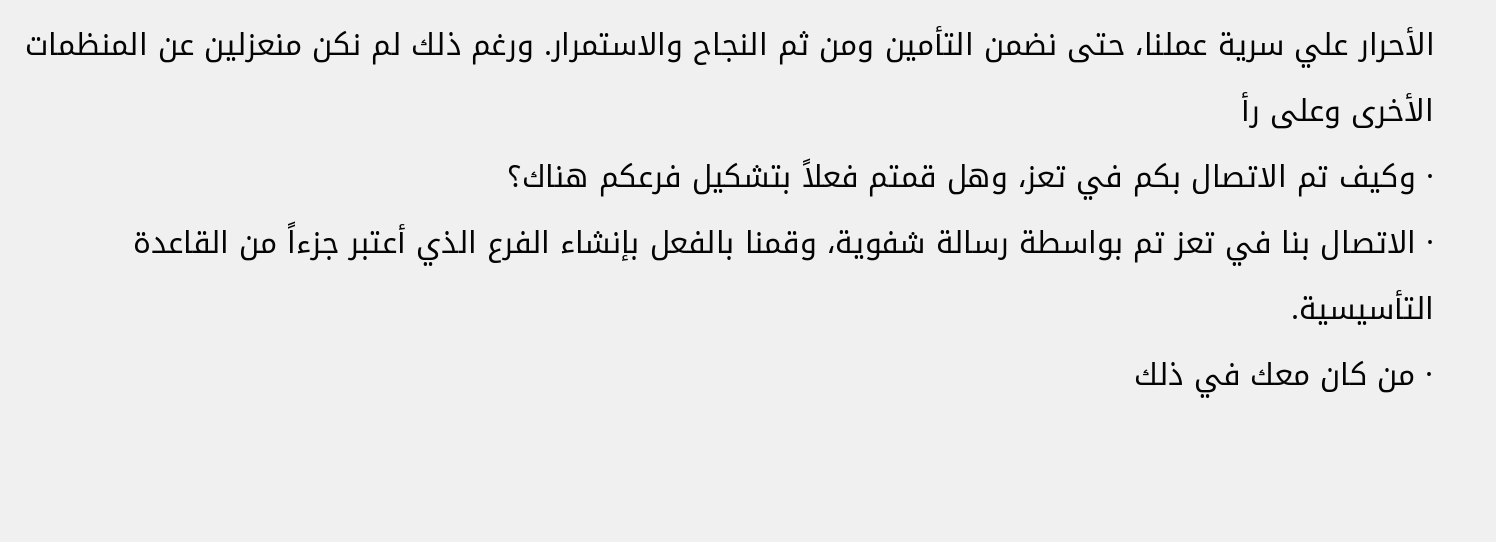الأحرار علي سرية عملنا، حتى نضمن التأمين ومن ثم النجاح والاستمرار. ورغم ذلك لم نكن منعزلين عن المنظمات الأخرى وعلى رأ
· وكيف تم الاتصال بكم في تعز، وهل قمتم فعلاً بتشكيل فرعكم هناك؟
· الاتصال بنا في تعز تم بواسطة رسالة شفوية، وقمنا بالفعل بإنشاء الفرع الذي أعتبر جزءاً من القاعدة التأسيسية.
· من كان معك في ذلك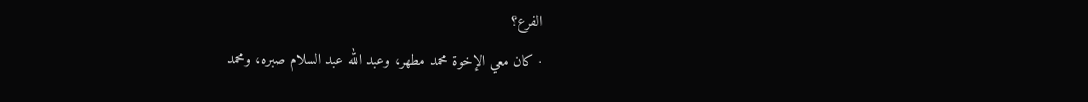الفرع؟
· كان معي الإخوة محمد مطهر، وعبد الله عبد السلام صبره، ومحمد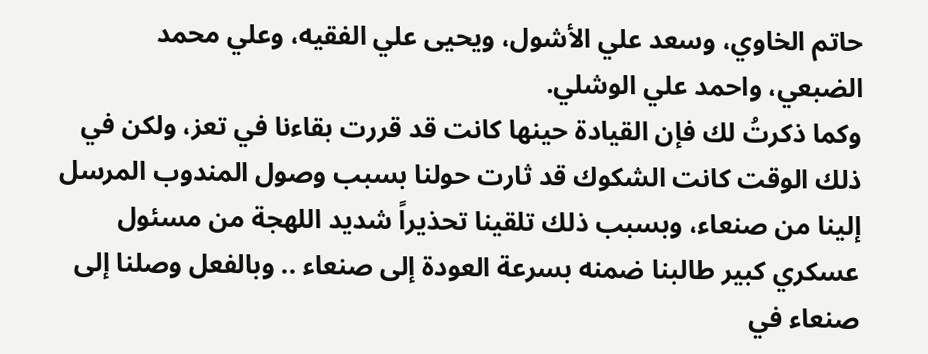حاتم الخاوي، وسعد علي الأشول، ويحيى علي الفقيه، وعلي محمد الضبعي، واحمد علي الوشلي.
وكما ذكرتُ لك فإن القيادة حينها كانت قد قررت بقاءنا في تعز، ولكن في ذلك الوقت كانت الشكوك قد ثارت حولنا بسبب وصول المندوب المرسل إلينا من صنعاء، وبسبب ذلك تلقينا تحذيراً شديد اللهجة من مسئول عسكري كبير طالبنا ضمنه بسرعة العودة إلى صنعاء .. وبالفعل وصلنا إلى صنعاء في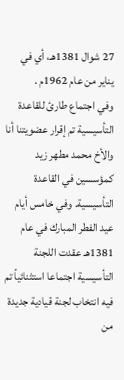27 شوال 1381هـ، أي في يناير من عام 1962م .
وفي اجتماع طارئ للقاعدة التأسيسية تم إقرار عضويتنا أنا والأخ محمد مطهر زيد كمؤسسين في القاعدة التأسيسية. وفي خامس أيام عيد الفطر المبارك في عام 1381هـ عقدت اللجنة التأسيسية اجتماعا استثنائياً تم فيه انتخاب لجنة قيادية جديدة من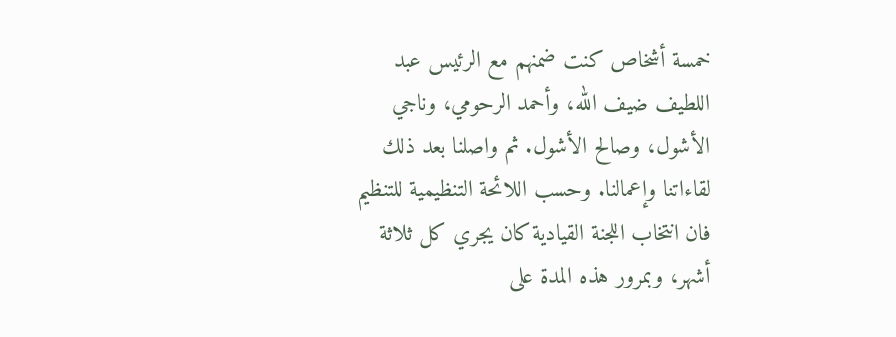خمسة أشخاص كنت ضمنهم مع الرئيس عبد اللطيف ضيف الله، وأحمد الرحومي، وناجي الأشول، وصالح الأشول. ثم واصلنا بعد ذلك لقاءاتنا وإعمالنا. وحسب اللائحة التنظيمية للتنظيم فان انتخاب اللجنة القيادية كان يجري كل ثلاثة أشهر، وبمرور هذه المدة على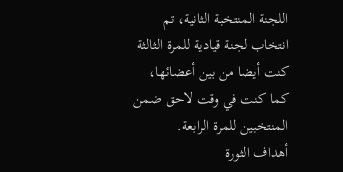اللجنة المنتخبة الثانية، تم انتخاب لجنة قيادية للمرة الثالثة كنت أيضا من بين أعضائها، كما كنت في وقت لاحق ضمن المنتخبين للمرة الرابعة.
أهداف الثورة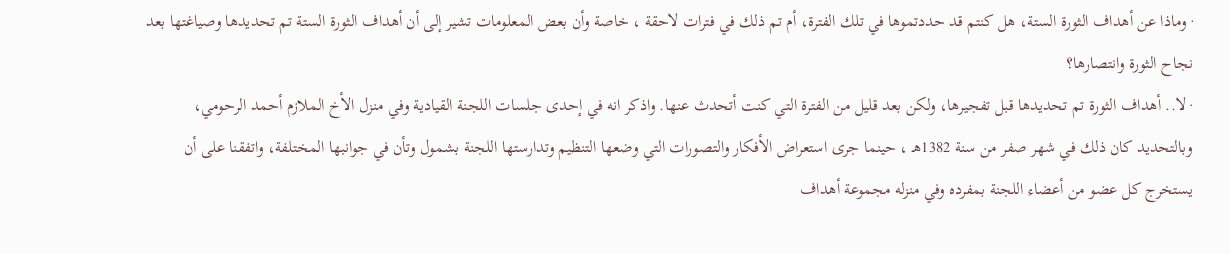· وماذا عن أهداف الثورة الستة، هل كنتم قد حددتموها في تلك الفترة، أم تم ذلك في فترات لاحقة ، خاصة وأن بعض المعلومات تشير إلى أن أهداف الثورة الستة تم تحديدها وصياغتها بعد نجاح الثورة وانتصارها؟
· لا.. أهداف الثورة تم تحديدها قبل تفجيرها، ولكن بعد قليل من الفترة التي كنت أتحدث عنها. واذكر انه في إحدى جلسات اللجنة القيادية وفي منزل الأخ الملازم أحمد الرحومي، وبالتحديد كان ذلك في شهر صفر من سنة 1382هـ ، حينما جرى استعراض الأفكار والتصورات التي وضعها التنظيم وتدارستها اللجنة بشمول وتأن في جوانبها المختلفة، واتفقنا على أن يستخرج كل عضو من أعضاء اللجنة بمفرده وفي منزله مجموعة أهداف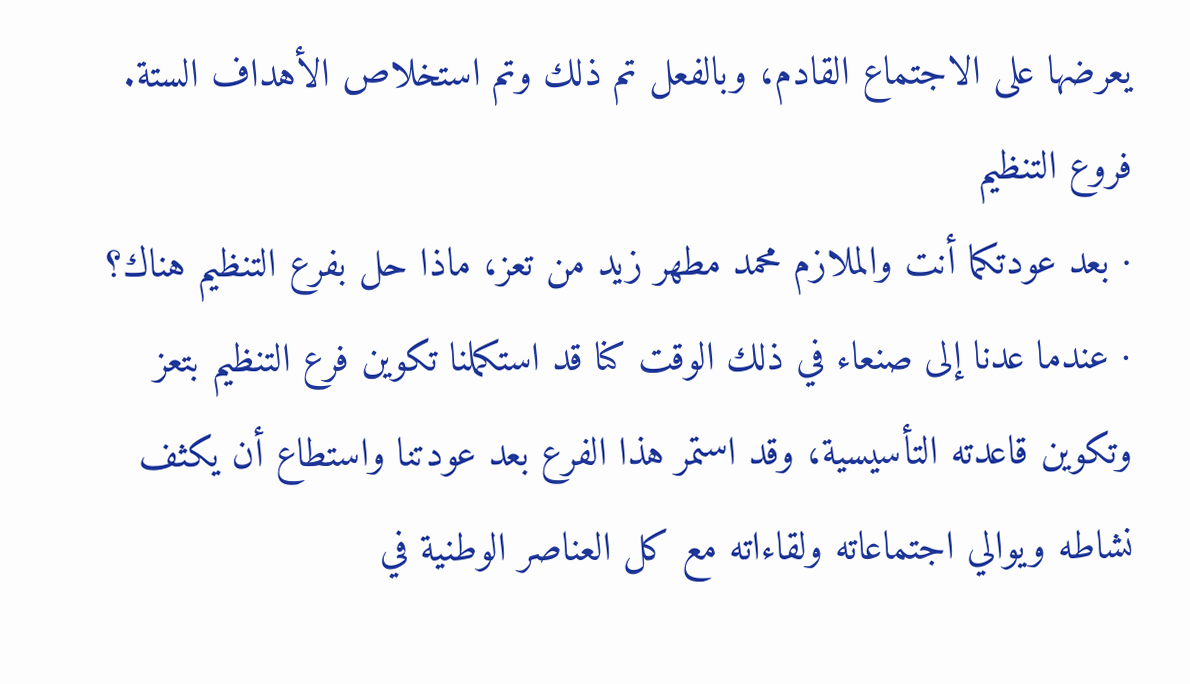يعرضها على الاجتماع القادم، وبالفعل تم ذلك وتم استخلاص الأهداف الستة.
فروع التنظيم
· بعد عودتكما أنت والملازم محمد مطهر زيد من تعز، ماذا حل بفرع التنظيم هناك؟
· عندما عدنا إلى صنعاء في ذلك الوقت كنا قد استكملنا تكوين فرع التنظيم بتعز وتكوين قاعدته التأسيسية، وقد استمر هذا الفرع بعد عودتنا واستطاع أن يكثف نشاطه ويوالي اجتماعاته ولقاءاته مع كل العناصر الوطنية في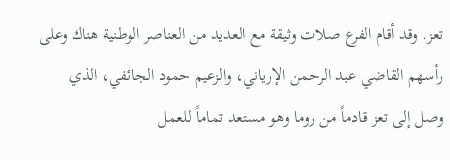تعز. وقد أقام الفرع صلات وثيقة مع العديد من العناصر الوطنية هناك وعلى رأسهم القاضي عبد الرحمن الإرياني، والزعيم حمود الجائفي، الذي وصل إلى تعز قادماً من روما وهو مستعد تماماً للعمل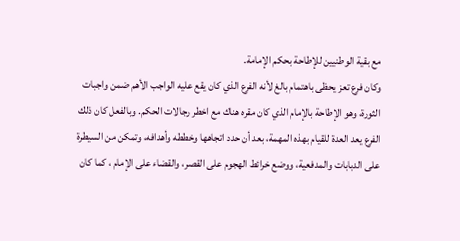مع بقية الوطنيين للإطاحة بحكم الإمامة.
وكان فرع تعز يحظى باهتمام بالغ لأنه الفرع الذي كان يقع عليه الواجب الأهم ضمن واجبات الثورة، وهو الإطاحة بالإمام الذي كان مقره هناك مع اخطر رجالات الحكم. وبالفعل كان ذلك الفرع يعد العدة للقيام بهذه المهمة، بعد أن حدد اتجاهها وخططه وأهدافه، وتمكن من السيطرة على الدبابات والمدفعية، ووضع خرائط الهجوم على القصر، والقضاء على الإمام ، كما كان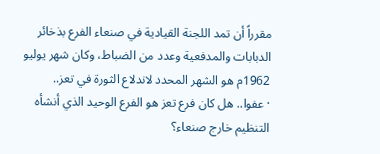مقرراً أن تمد اللجنة القيادية في صنعاء الفرع بذخائر الدبابات والمدفعية وعدد من الضباط، وكان شهر يوليو 1962م هو الشهر المحدد لاندلاع الثورة في تعز..
· عفوا.. هل كان فرع تعز هو الفرع الوحيد الذي أنشأه التنظيم خارج صنعاء؟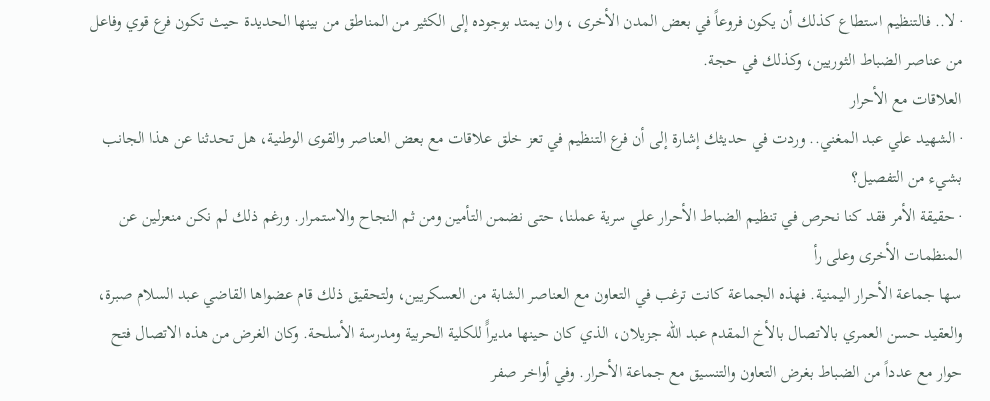· لا.. فالتنظيم استطاع كذلك أن يكون فروعاً في بعض المدن الأخرى ، وان يمتد بوجوده إلى الكثير من المناطق من بينها الحديدة حيث تكون فرع قوي وفاعل من عناصر الضباط الثوريين، وكذلك في حجة.
العلاقات مع الأحرار
· الشهيد علي عبد المغني.. وردت في حديثك إشارة إلى أن فرع التنظيم في تعز خلق علاقات مع بعض العناصر والقوى الوطنية، هل تحدثنا عن هذا الجانب بشيء من التفصيل؟
· حقيقة الأمر فقد كنا نحرص في تنظيم الضباط الأحرار علي سرية عملنا، حتى نضمن التأمين ومن ثم النجاح والاستمرار. ورغم ذلك لم نكن منعزلين عن المنظمات الأخرى وعلى رأ
سها جماعة الأحرار اليمنية. فهذه الجماعة كانت ترغب في التعاون مع العناصر الشابة من العسكريين، ولتحقيق ذلك قام عضواها القاضي عبد السلام صبرة، والعقيد حسن العمري بالاتصال بالأخ المقدم عبد الله جزيلان، الذي كان حينها مديراًَ للكلية الحربية ومدرسة الأسلحة. وكان الغرض من هذه الاتصال فتح حوار مع عدداً من الضباط بغرض التعاون والتنسيق مع جماعة الأحرار. وفي أواخر صفر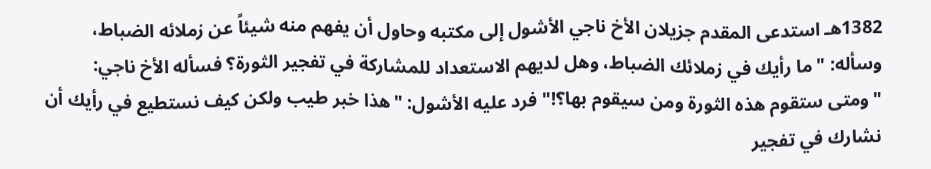1382هـ استدعى المقدم جزيلان الأخ ناجي الأشول إلى مكتبه وحاول أن يفهم منه شيئاً عن زملائه الضباط، وسأله: "ما رأيك في زملائك الضباط، وهل لديهم الاستعداد للمشاركة في تفجير الثورة؟ فسأله الأخ ناجي: "ومتى ستقوم هذه الثورة ومن سيقوم بها؟!" فرد عليه الأشول: "هذا خبر طيب ولكن كيف نستطيع في رأيك أن نشارك في تفجير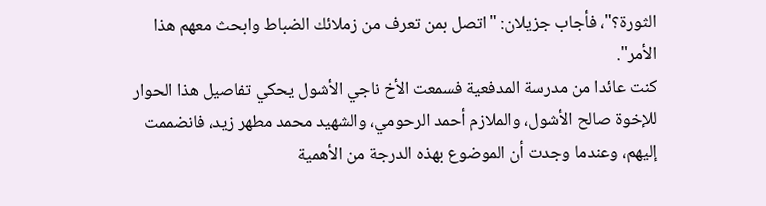الثورة؟"، فأجاب جزيلان: "اتصل بمن تعرف من زملائك الضباط وابحث معهم هذا الأمر".
كنت عائدا من مدرسة المدفعية فسمعت الأخ ناجي الأشول يحكي تفاصيل هذا الحوار للإخوة صالح الأشول، والملازم أحمد الرحومي، والشهيد محمد مطهر زيد، فانضممت إليهم، وعندما وجدت أن الموضوع بهذه الدرجة من الأهمية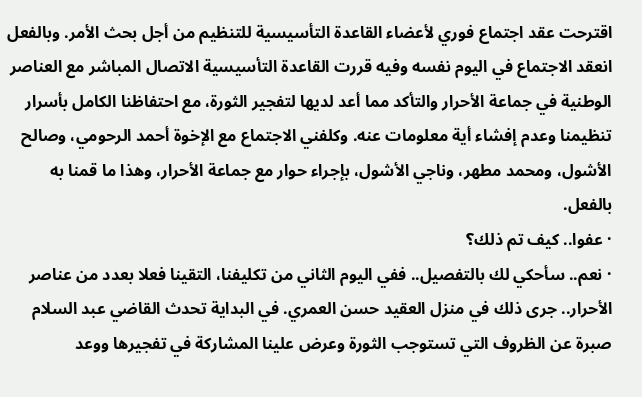اقترحت عقد اجتماع فوري لأعضاء القاعدة التأسيسية للتنظيم من أجل بحث الأمر. وبالفعل انعقد الاجتماع في اليوم نفسه وفيه قررت القاعدة التأسيسية الاتصال المباشر مع العناصر الوطنية في جماعة الأحرار والتأكد مما أعد لديها لتفجير الثورة، مع احتفاظنا الكامل بأسرار تنظيمنا وعدم إفشاء أية معلومات عنه. وكلفني الاجتماع مع الإخوة أحمد الرحومي، وصالح الأشول، ومحمد مطهر، وناجي الأشول، بإجراء حوار مع جماعة الأحرار، وهذا ما قمنا به بالفعل.
· عفوا.. كيف تم ذلك؟
· نعم.. سأحكي لك بالتفصيل.. ففي اليوم الثاني من تكليفنا، التقينا فعلا بعدد من عناصر الأحرار.. جرى ذلك في منزل العقيد حسن العمري. في البداية تحدث القاضي عبد السلام صبرة عن الظروف التي تستوجب الثورة وعرض علينا المشاركة في تفجيرها ووعد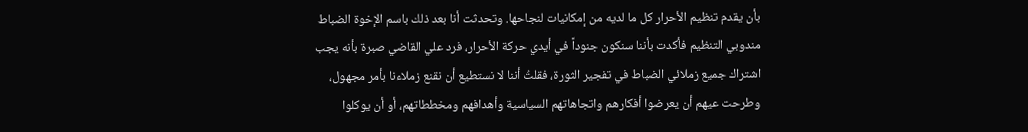بأن يقدم تنظيم الأحرار كل ما لديه من إمكانيات لنجاحها. وتحدثت أنا بعد ذلك باسم الإخوة الضباط مندوبي التنظيم فأكدت بأننا سنكون جنوداً في أيدي حركة الأحرار، فرد علي القاضي صبرة بأنه يجب اشتراك جميع زملائي الضباط في تفجير الثورة، فقلتُ أننا لا نستطيع أن نقنع زملاءنا بأمر مجهول، وطرحت عيهم أن يعرضوا أفكارهم واتجاهاتهم السياسية وأهدافهم ومخططاتهم، أو أن يوكلوا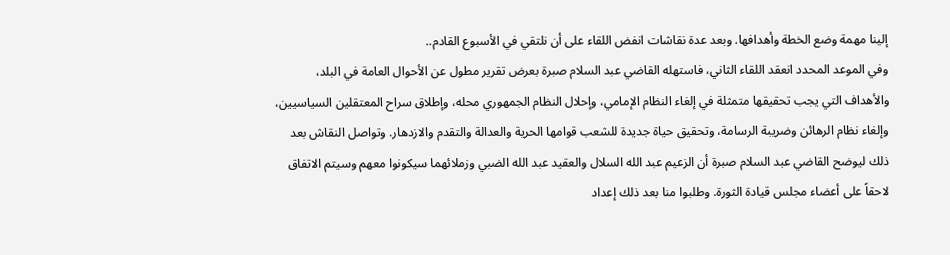إلينا مهمة وضع الخطة وأهدافها. وبعد عدة نقاشات انفض اللقاء على أن نلتقي في الأسبوع القادم..
وفي الموعد المحدد انعقد اللقاء الثاني، فاستهله القاضي عبد السلام صبرة بعرض تقرير مطول عن الأحوال العامة في البلد، والأهداف التي يجب تحقيقها متمثلة في إلغاء النظام الإمامي، وإحلال النظام الجمهوري محله، وإطلاق سراح المعتقلين السياسيين، وإلغاء نظام الرهائن وضريبة الرسامة، وتحقيق حياة جديدة للشعب قوامها الحرية والعدالة والتقدم والازدهار. وتواصل النقاش بعد ذلك ليوضح القاضي عبد السلام صبرة أن الزعيم عبد الله السلال والعقيد عبد الله الضبي وزملائهما سيكونوا معهم وسيتم الاتفاق لاحقاً على أعضاء مجلس قيادة الثورة. وطلبوا منا بعد ذلك إعداد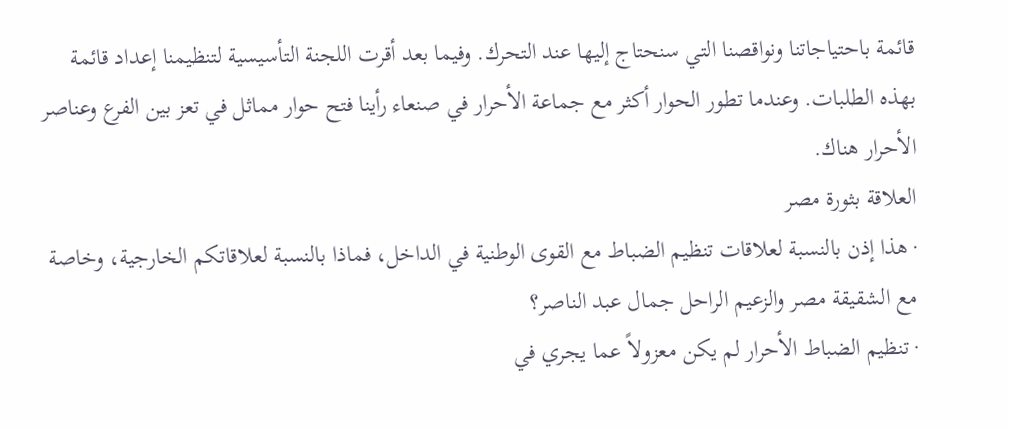قائمة باحتياجاتنا ونواقصنا التي سنحتاج إليها عند التحرك. وفيما بعد أقرت اللجنة التأسيسية لتنظيمنا إعداد قائمة بهذه الطلبات. وعندما تطور الحوار أكثر مع جماعة الأحرار في صنعاء رأينا فتح حوار مماثل في تعز بين الفرع وعناصر الأحرار هناك.
العلاقة بثورة مصر
· هذا إذن بالنسبة لعلاقات تنظيم الضباط مع القوى الوطنية في الداخل، فماذا بالنسبة لعلاقاتكم الخارجية، وخاصة مع الشقيقة مصر والزعيم الراحل جمال عبد الناصر؟
· تنظيم الضباط الأحرار لم يكن معزولاً عما يجري في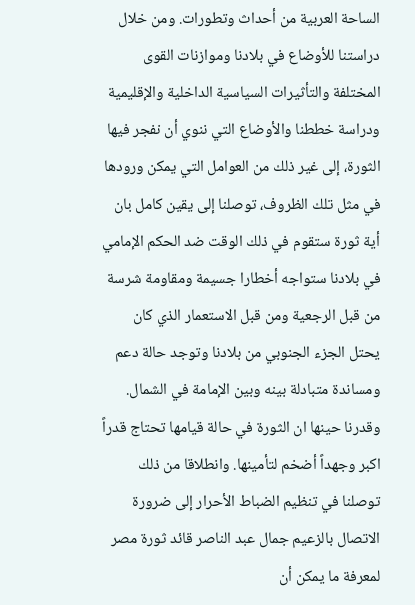الساحة العربية من أحداث وتطورات. ومن خلال دراستنا للأوضاع في بلادنا وموازنات القوى المختلفة والتأثيرات السياسية الداخلية والإقليمية ودراسة خططنا والأوضاع التي ننوي أن نفجر فيها الثورة، إلى غير ذلك من العوامل التي يمكن ورودها في مثل تلك الظروف، توصلنا إلى يقين كامل بان أية ثورة ستقوم في ذلك الوقت ضد الحكم الإمامي في بلادنا ستواجه أخطارا جسيمة ومقاومة شرسة من قبل الرجعية ومن قبل الاستعمار الذي كان يحتل الجزء الجنوبي من بلادنا وتوجد حالة دعم ومساندة متبادلة بينه وبين الإمامة في الشمال. وقدرنا حينها ان الثورة في حالة قيامها تحتاج قدراً اكبر وجهداً أضخم لتأمينها. وانطلاقا من ذلك توصلنا في تنظيم الضباط الأحرار إلى ضرورة الاتصال بالزعيم جمال عبد الناصر قائد ثورة مصر لمعرفة ما يمكن أن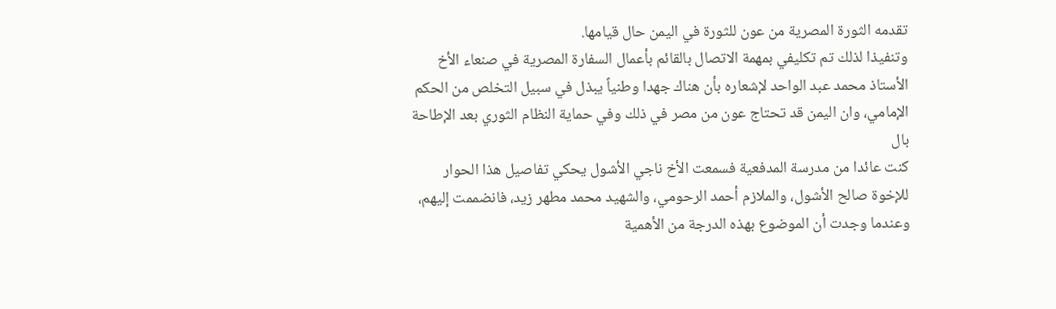تقدمه الثورة المصرية من عون للثورة في اليمن حال قيامها.
وتنفيذا لذلك تم تكليفي بمهمة الاتصال بالقائم بأعمال السفارة المصرية في صنعاء الأخ الأستاذ محمد عبد الواحد لإشعاره بأن هناك جهدا وطنياً يبذل في سبيل التخلص من الحكم الإمامي، وان اليمن قد تحتاج عون من مصر في ذلك وفي حماية النظام الثوري بعد الإطاحة بال
كنت عائدا من مدرسة المدفعية فسمعت الأخ ناجي الأشول يحكي تفاصيل هذا الحوار للإخوة صالح الأشول، والملازم أحمد الرحومي، والشهيد محمد مطهر زيد، فانضممت إليهم، وعندما وجدت أن الموضوع بهذه الدرجة من الأهمية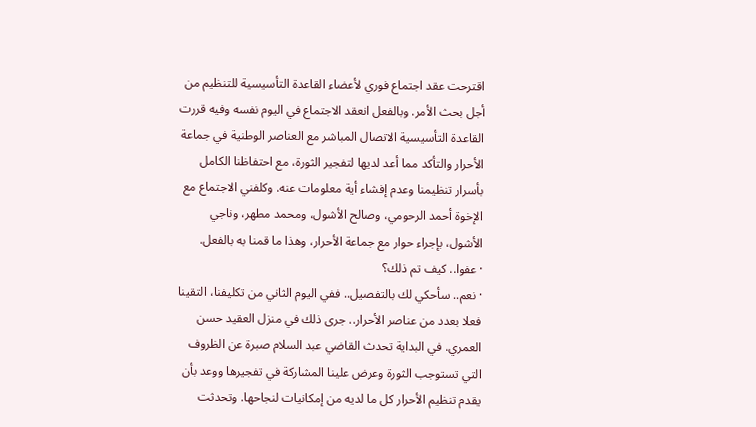اقترحت عقد اجتماع فوري لأعضاء القاعدة التأسيسية للتنظيم من أجل بحث الأمر. وبالفعل انعقد الاجتماع في اليوم نفسه وفيه قررت القاعدة التأسيسية الاتصال المباشر مع العناصر الوطنية في جماعة الأحرار والتأكد مما أعد لديها لتفجير الثورة، مع احتفاظنا الكامل بأسرار تنظيمنا وعدم إفشاء أية معلومات عنه. وكلفني الاجتماع مع الإخوة أحمد الرحومي، وصالح الأشول، ومحمد مطهر، وناجي الأشول، بإجراء حوار مع جماعة الأحرار، وهذا ما قمنا به بالفعل.
· عفوا.. كيف تم ذلك؟
· نعم.. سأحكي لك بالتفصيل.. ففي اليوم الثاني من تكليفنا، التقينا فعلا بعدد من عناصر الأحرار.. جرى ذلك في منزل العقيد حسن العمري. في البداية تحدث القاضي عبد السلام صبرة عن الظروف التي تستوجب الثورة وعرض علينا المشاركة في تفجيرها ووعد بأن يقدم تنظيم الأحرار كل ما لديه من إمكانيات لنجاحها. وتحدثت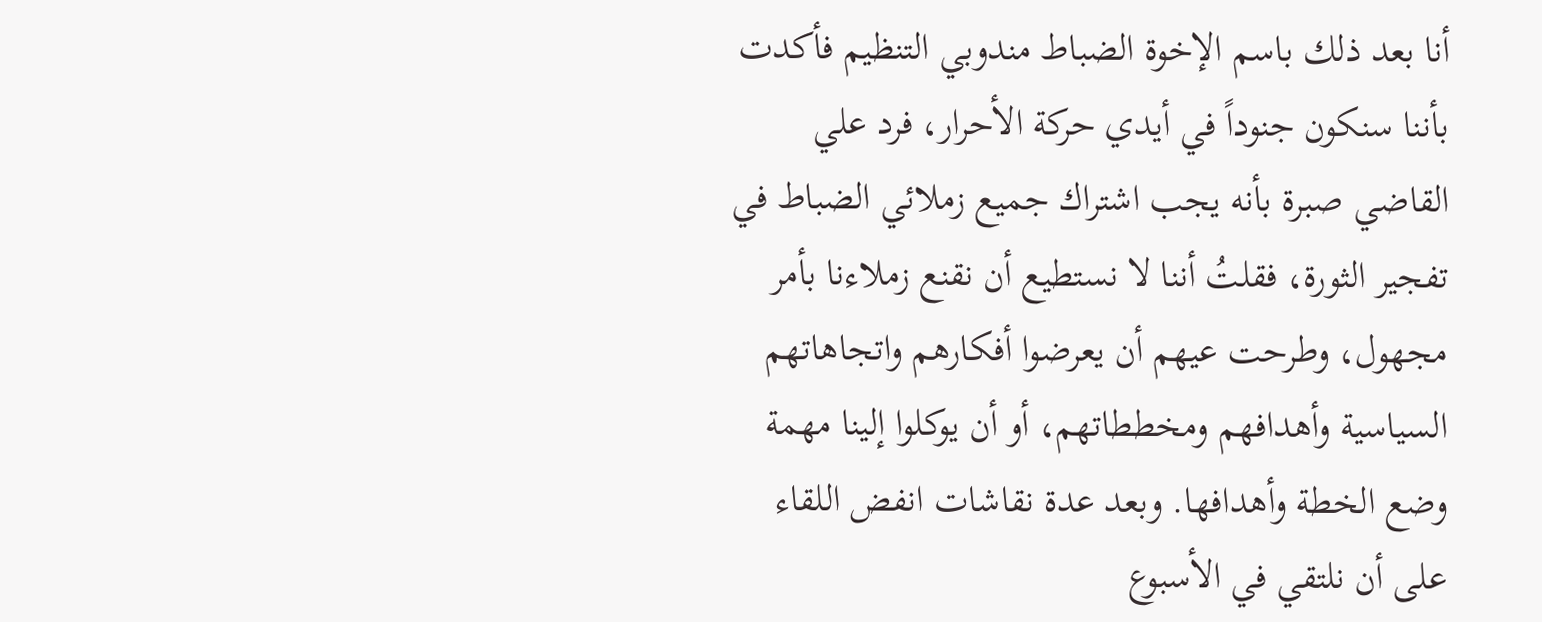أنا بعد ذلك باسم الإخوة الضباط مندوبي التنظيم فأكدت بأننا سنكون جنوداً في أيدي حركة الأحرار، فرد علي القاضي صبرة بأنه يجب اشتراك جميع زملائي الضباط في تفجير الثورة، فقلتُ أننا لا نستطيع أن نقنع زملاءنا بأمر مجهول، وطرحت عيهم أن يعرضوا أفكارهم واتجاهاتهم السياسية وأهدافهم ومخططاتهم، أو أن يوكلوا إلينا مهمة وضع الخطة وأهدافها. وبعد عدة نقاشات انفض اللقاء على أن نلتقي في الأسبوع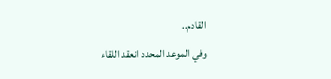القادم..
وفي الموعد المحدد انعقد اللقاء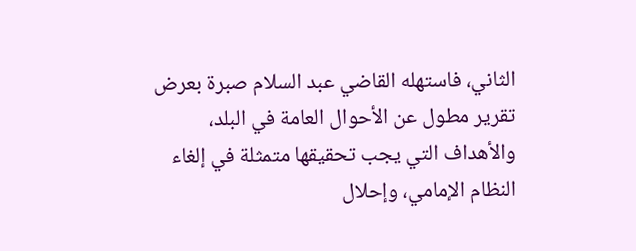الثاني، فاستهله القاضي عبد السلام صبرة بعرض تقرير مطول عن الأحوال العامة في البلد، والأهداف التي يجب تحقيقها متمثلة في إلغاء النظام الإمامي، وإحلال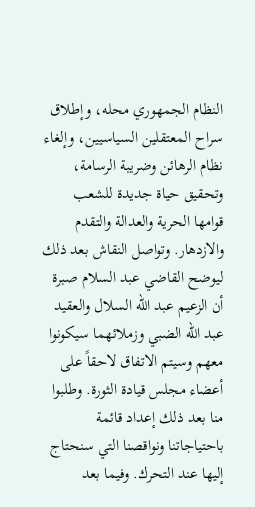النظام الجمهوري محله، وإطلاق سراح المعتقلين السياسيين، وإلغاء نظام الرهائن وضريبة الرسامة، وتحقيق حياة جديدة للشعب قوامها الحرية والعدالة والتقدم والازدهار. وتواصل النقاش بعد ذلك ليوضح القاضي عبد السلام صبرة أن الزعيم عبد الله السلال والعقيد عبد الله الضبي وزملائهما سيكونوا معهم وسيتم الاتفاق لاحقاً على أعضاء مجلس قيادة الثورة. وطلبوا منا بعد ذلك إعداد قائمة باحتياجاتنا ونواقصنا التي سنحتاج إليها عند التحرك. وفيما بعد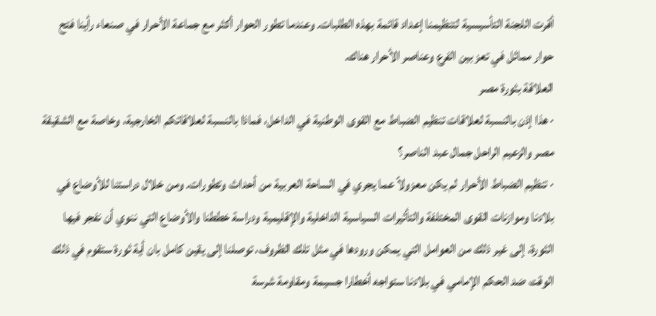أقرت اللجنة التأسيسية لتنظيمنا إعداد قائمة بهذه الطلبات. وعندما تطور الحوار أكثر مع جماعة الأحرار في صنعاء رأينا فتح حوار مماثل في تعز بين الفرع وعناصر الأحرار هناك.
العلاقة بثورة مصر
· هذا إذن بالنسبة لعلاقات تنظيم الضباط مع القوى الوطنية في الداخل، فماذا بالنسبة لعلاقاتكم الخارجية، وخاصة مع الشقيقة مصر والزعيم الراحل جمال عبد الناصر؟
· تنظيم الضباط الأحرار لم يكن معزولاً عما يجري في الساحة العربية من أحداث وتطورات. ومن خلال دراستنا للأوضاع في بلادنا وموازنات القوى المختلفة والتأثيرات السياسية الداخلية والإقليمية ودراسة خططنا والأوضاع التي ننوي أن نفجر فيها الثورة، إلى غير ذلك من العوامل التي يمكن ورودها في مثل تلك الظروف، توصلنا إلى يقين كامل بان أية ثورة ستقوم في ذلك الوقت ضد الحكم الإمامي في بلادنا ستواجه أخطارا جسيمة ومقاومة شرسة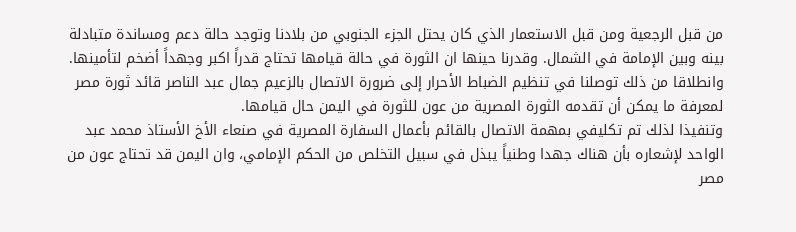من قبل الرجعية ومن قبل الاستعمار الذي كان يحتل الجزء الجنوبي من بلادنا وتوجد حالة دعم ومساندة متبادلة بينه وبين الإمامة في الشمال. وقدرنا حينها ان الثورة في حالة قيامها تحتاج قدراً اكبر وجهداً أضخم لتأمينها. وانطلاقا من ذلك توصلنا في تنظيم الضباط الأحرار إلى ضرورة الاتصال بالزعيم جمال عبد الناصر قائد ثورة مصر لمعرفة ما يمكن أن تقدمه الثورة المصرية من عون للثورة في اليمن حال قيامها.
وتنفيذا لذلك تم تكليفي بمهمة الاتصال بالقائم بأعمال السفارة المصرية في صنعاء الأخ الأستاذ محمد عبد الواحد لإشعاره بأن هناك جهدا وطنياً يبذل في سبيل التخلص من الحكم الإمامي، وان اليمن قد تحتاج عون من مصر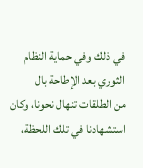في ذلك وفي حماية النظام الثوري بعد الإطاحة بال
من الطلقات تنهال نحونا، وكان استشهادنا في تلك اللحظة،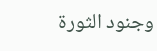وجنود الثورة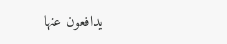يدافعون عنها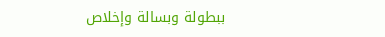ببطولة وبسالة وإخلاص